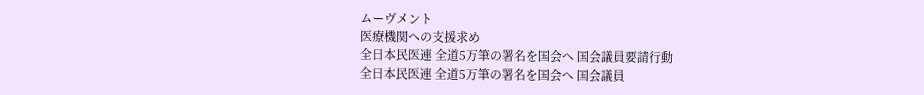ムーヴメント
医療機関への支援求め
全日本民医連 全道5万筆の署名を国会へ 国会議員要請行動
全日本民医連 全道5万筆の署名を国会へ 国会議員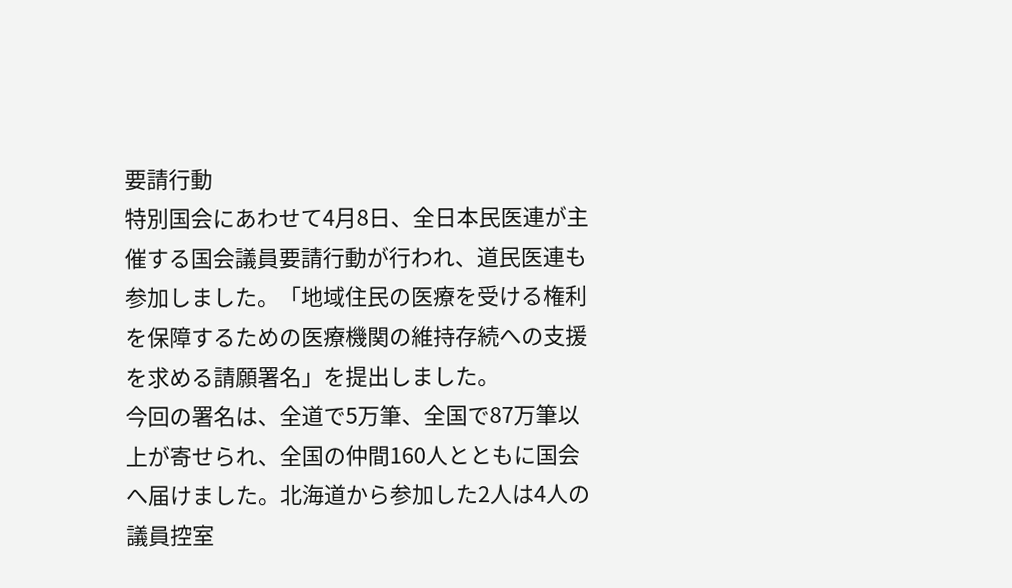要請行動
特別国会にあわせて4月8日、全日本民医連が主催する国会議員要請行動が行われ、道民医連も参加しました。「地域住民の医療を受ける権利を保障するための医療機関の維持存続への支援を求める請願署名」を提出しました。
今回の署名は、全道で5万筆、全国で87万筆以上が寄せられ、全国の仲間160人とともに国会へ届けました。北海道から参加した2人は4人の議員控室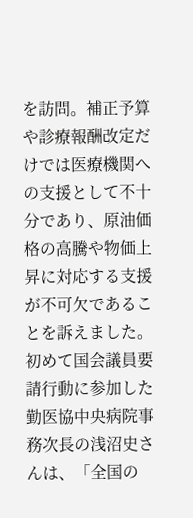を訪問。補正予算や診療報酬改定だけでは医療機関への支援として不十分であり、原油価格の高騰や物価上昇に対応する支援が不可欠であることを訴えました。
初めて国会議員要請行動に参加した勤医協中央病院事務次長の浅沼史さんは、「全国の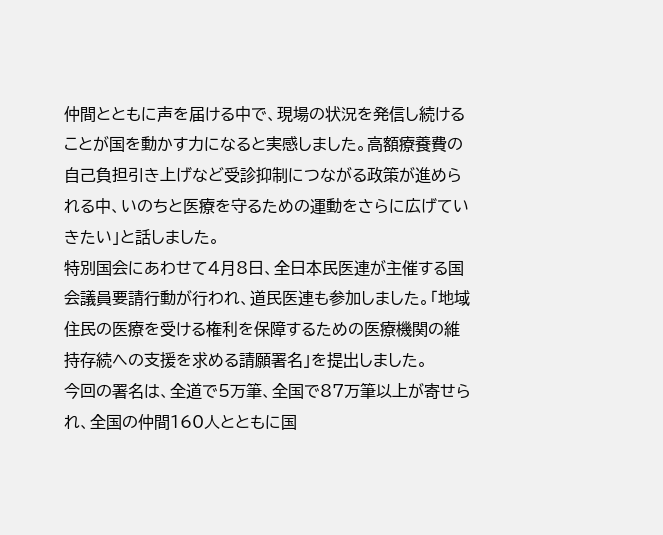仲間とともに声を届ける中で、現場の状況を発信し続けることが国を動かす力になると実感しました。高額療養費の自己負担引き上げなど受診抑制につながる政策が進められる中、いのちと医療を守るための運動をさらに広げていきたい」と話しました。
特別国会にあわせて4月8日、全日本民医連が主催する国会議員要請行動が行われ、道民医連も参加しました。「地域住民の医療を受ける権利を保障するための医療機関の維持存続への支援を求める請願署名」を提出しました。
今回の署名は、全道で5万筆、全国で87万筆以上が寄せられ、全国の仲間160人とともに国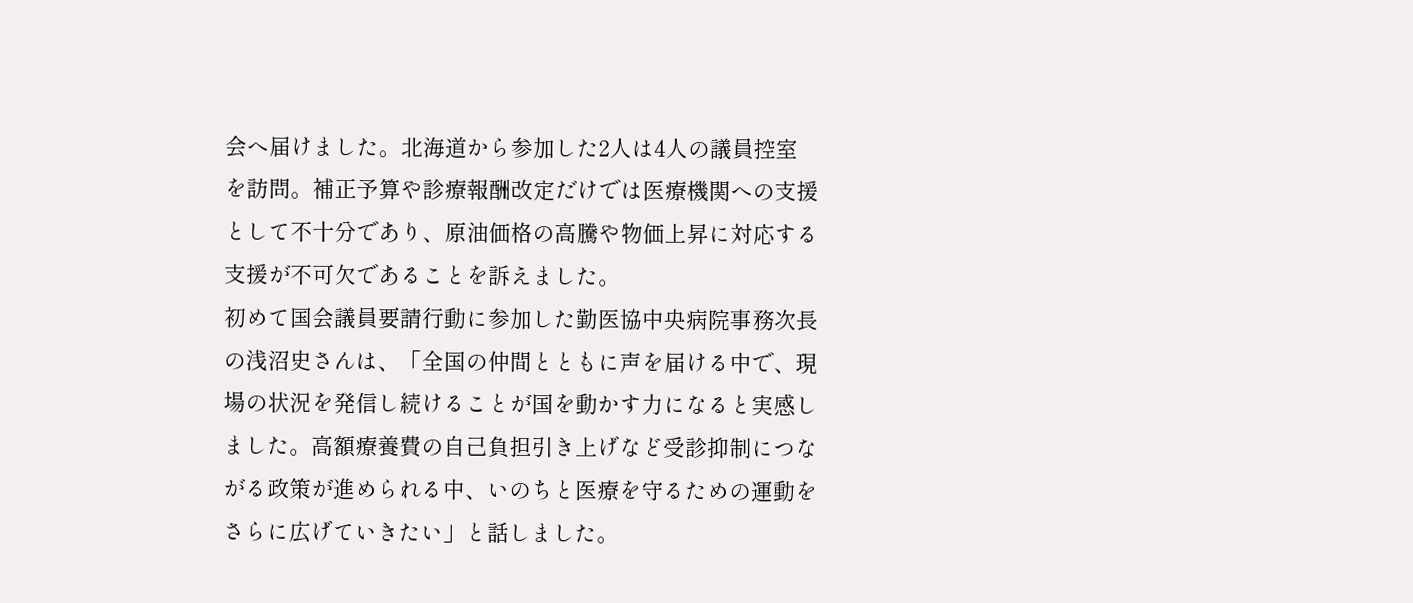会へ届けました。北海道から参加した2人は4人の議員控室を訪問。補正予算や診療報酬改定だけでは医療機関への支援として不十分であり、原油価格の高騰や物価上昇に対応する支援が不可欠であることを訴えました。
初めて国会議員要請行動に参加した勤医協中央病院事務次長の浅沼史さんは、「全国の仲間とともに声を届ける中で、現場の状況を発信し続けることが国を動かす力になると実感しました。高額療養費の自己負担引き上げなど受診抑制につながる政策が進められる中、いのちと医療を守るための運動をさらに広げていきたい」と話しました。